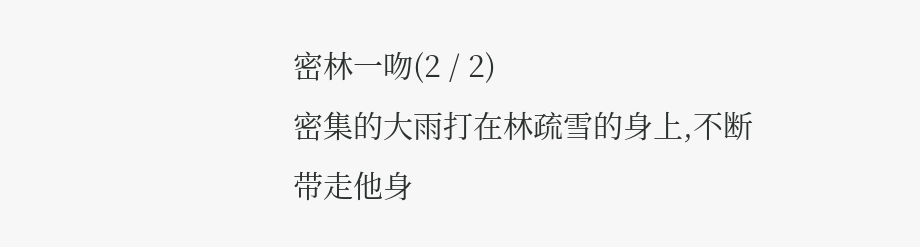密林一吻(2 / 2)
密集的大雨打在林疏雪的身上,不断带走他身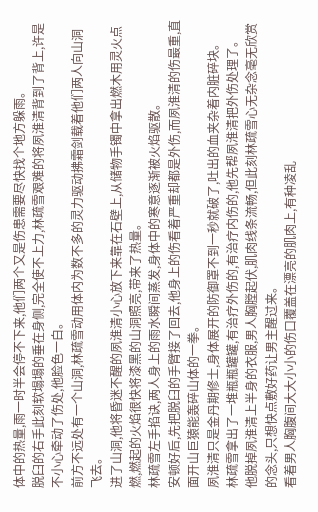体中的热量,雨一时半会停不下来,他们两个又是伤患需要尽快找个地方躲雨。
脱臼的右手此刻软塌塌的垂在身侧,完全使不上力,林疏雪艰难的将夙淮清背到了背上,许是不小心牵动了伤处,他脸色一白。
前方不远处有一个山洞,林疏雪动用体内为数不多的灵力驱动拂霜剑载着他们两人向山洞飞去。
进了山洞,他将昏迷不醒的夙淮清小心放下来靠在石壁上,从储物手镯中拿出燃木用灵火点燃,燃起的火焰很快将漆黑的山洞照亮,带来了热量。
林疏雪左手掐诀,两人身上的雨水瞬间蒸发,身体中的寒意逐渐被火焰驱散。
安顿好后,先把脱臼的手臂接了回去,他身上的伤看着严重却都是外伤,而夙淮清的伤最重,直面开山巨猿能轰碎山体的一拳。
夙淮清只是金丹期修士,身体展开的防御罩不到一秒就破了,吐出的血夹杂着内脏碎块。
林疏雪拿出了一堆瓶瓶罐罐,有治疗外伤的,有治疗内伤的,他先帮夙淮清把外伤处理了。
他脱掉夙淮清上半身的衣服,男人胸膛起伏,肌肉线条流畅,但此刻林疏雪心无杂念毫无欣赏的念头,只想快点敷好药让男主醒过来。
看着男人胸腹间大大小小的伤口覆盖在漂亮的肌肉上,有种凌乱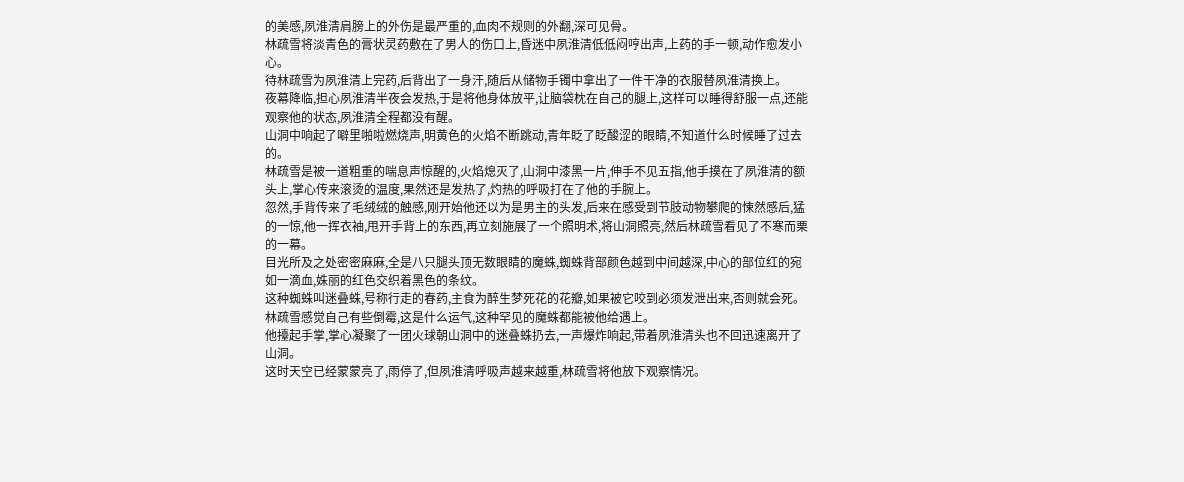的美感,夙淮清肩膀上的外伤是最严重的,血肉不规则的外翻,深可见骨。
林疏雪将淡青色的膏状灵药敷在了男人的伤口上,昏迷中夙淮清低低闷哼出声,上药的手一顿,动作愈发小心。
待林疏雪为夙淮清上完药,后背出了一身汗,随后从储物手镯中拿出了一件干净的衣服替夙淮清换上。
夜幕降临,担心夙淮清半夜会发热,于是将他身体放平,让脑袋枕在自己的腿上,这样可以睡得舒服一点,还能观察他的状态,夙淮清全程都没有醒。
山洞中响起了噼里啪啦燃烧声,明黄色的火焰不断跳动,青年眨了眨酸涩的眼睛,不知道什么时候睡了过去的。
林疏雪是被一道粗重的喘息声惊醒的,火焰熄灭了,山洞中漆黑一片,伸手不见五指,他手摸在了夙淮清的额头上,掌心传来滚烫的温度,果然还是发热了,灼热的呼吸打在了他的手腕上。
忽然,手背传来了毛绒绒的触感,刚开始他还以为是男主的头发,后来在感受到节肢动物攀爬的悚然感后,猛的一惊,他一挥衣袖,甩开手背上的东西,再立刻施展了一个照明术,将山洞照亮,然后林疏雪看见了不寒而栗的一幕。
目光所及之处密密麻麻,全是八只腿头顶无数眼睛的魔蛛,蜘蛛背部颜色越到中间越深,中心的部位红的宛如一滴血,姝丽的红色交织着黑色的条纹。
这种蜘蛛叫迷叠蛛,号称行走的春药,主食为醉生梦死花的花瓣,如果被它咬到必须发泄出来,否则就会死。
林疏雪感觉自己有些倒霉,这是什么运气,这种罕见的魔蛛都能被他给遇上。
他擡起手掌,掌心凝聚了一团火球朝山洞中的迷叠蛛扔去,一声爆炸响起,带着夙淮清头也不回迅速离开了山洞。
这时天空已经蒙蒙亮了,雨停了,但夙淮清呼吸声越来越重,林疏雪将他放下观察情况。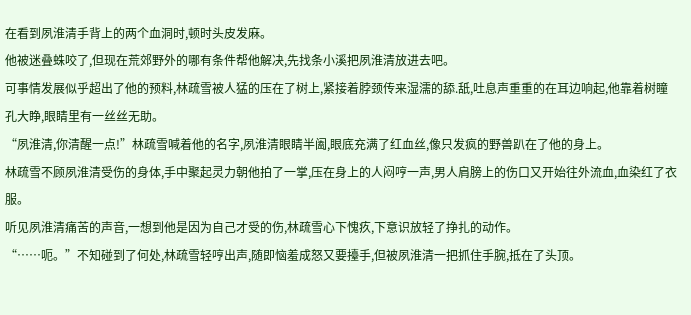在看到夙淮清手背上的两个血洞时,顿时头皮发麻。
他被迷叠蛛咬了,但现在荒郊野外的哪有条件帮他解决,先找条小溪把夙淮清放进去吧。
可事情发展似乎超出了他的预料,林疏雪被人猛的压在了树上,紧接着脖颈传来湿濡的舔.舐,吐息声重重的在耳边响起,他靠着树瞳孔大睁,眼睛里有一丝丝无助。
“夙淮清,你清醒一点!”林疏雪喊着他的名字,夙淮清眼睛半阖,眼底充满了红血丝,像只发疯的野兽趴在了他的身上。
林疏雪不顾夙淮清受伤的身体,手中聚起灵力朝他拍了一掌,压在身上的人闷哼一声,男人肩膀上的伤口又开始往外流血,血染红了衣服。
听见夙淮清痛苦的声音,一想到他是因为自己才受的伤,林疏雪心下愧疚,下意识放轻了挣扎的动作。
“……呃。”不知碰到了何处,林疏雪轻哼出声,随即恼羞成怒又要擡手,但被夙淮清一把抓住手腕,抵在了头顶。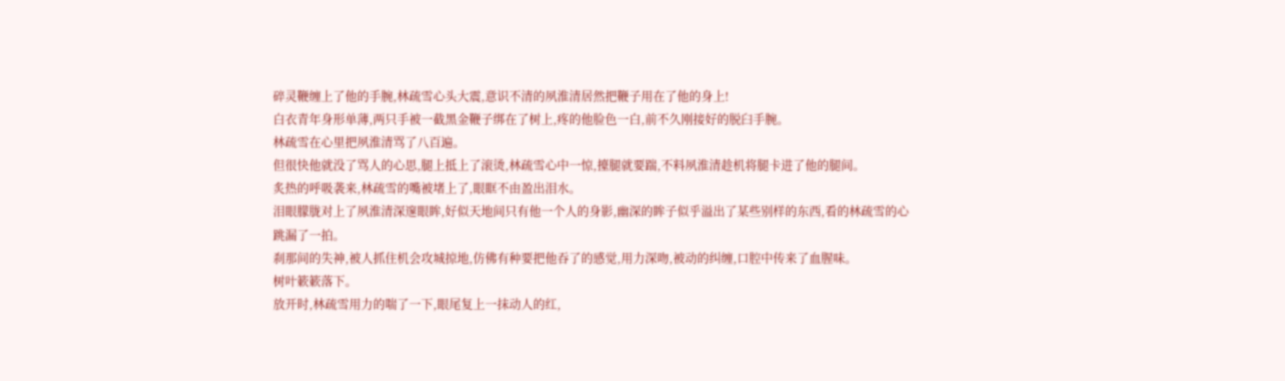碎灵鞭缠上了他的手腕,林疏雪心头大震,意识不清的夙淮清居然把鞭子用在了他的身上!
白衣青年身形单薄,两只手被一截黑金鞭子绑在了树上,疼的他脸色一白,前不久刚接好的脱臼手腕。
林疏雪在心里把夙淮清骂了八百遍。
但很快他就没了骂人的心思,腿上抵上了滚烫,林疏雪心中一惊,擡腿就要踹,不料夙淮清趁机将腿卡进了他的腿间。
炙热的呼吸袭来,林疏雪的嘴被堵上了,眼眶不由盈出泪水。
泪眼朦胧对上了夙淮清深邃眼眸,好似天地间只有他一个人的身影,幽深的眸子似乎溢出了某些别样的东西,看的林疏雪的心跳漏了一拍。
刹那间的失神,被人抓住机会攻城掠地,仿佛有种要把他吞了的感觉,用力深吻,被动的纠缠,口腔中传来了血腥味。
树叶簌簌落下。
放开时,林疏雪用力的喘了一下,眼尾复上一抹动人的红,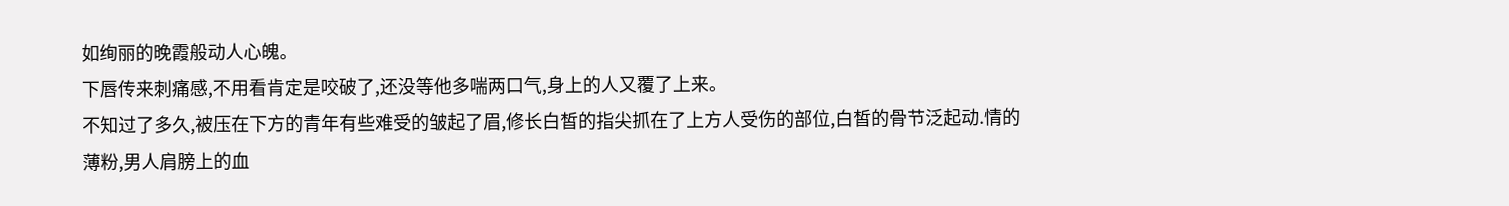如绚丽的晚霞般动人心魄。
下唇传来刺痛感,不用看肯定是咬破了,还没等他多喘两口气,身上的人又覆了上来。
不知过了多久,被压在下方的青年有些难受的皱起了眉,修长白皙的指尖抓在了上方人受伤的部位,白皙的骨节泛起动.情的薄粉,男人肩膀上的血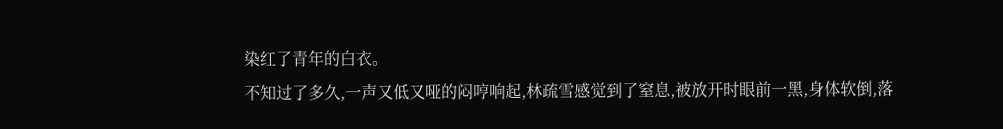染红了青年的白衣。
不知过了多久,一声又低又哑的闷哼响起,林疏雪感觉到了窒息,被放开时眼前一黑,身体软倒,落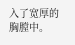入了宽厚的胸膛中。